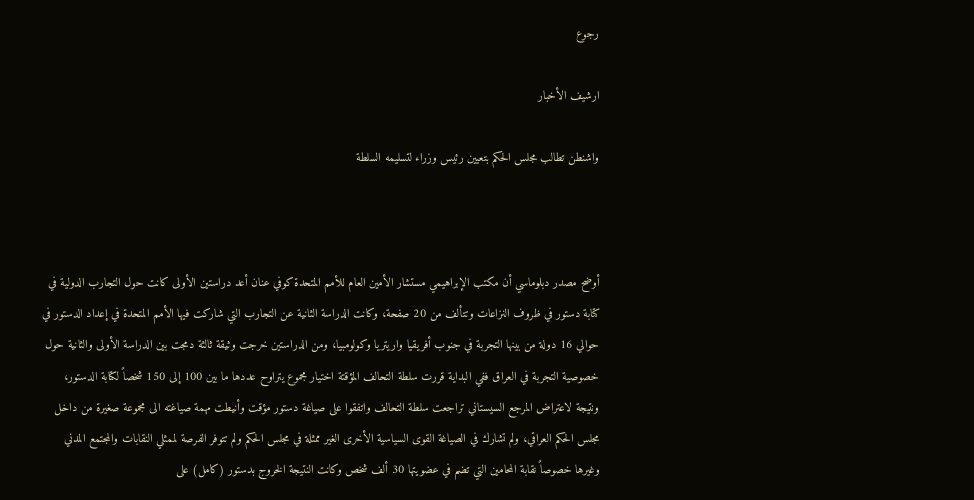رجوع

ارشيف الأخبار

واشنطن تطالب مجلس الحكم بتعيين رئيس وزراء لتسليمه السلطة



أوضح مصدر دبلوماسي أن مكتب الإبراهيمي مستشار الأمين العام للأمم المتحدة كوفي عنان أعد دراستين الأولى كانت حول التجارب الدولية في كتابة دستور في ظروف النزاعات وتتألف من 20 صفحة، وكانت الدراسة الثانية عن التجارب التي شاركت فيها الأمم المتحدة في إعداد الدستور في حوالي 16 دولة من بينها التجربة في جنوب أفريقيا واريتريا وكولومبيا، ومن الدراستين خرجت وثيقة ثالثة دمجت بين الدراسة الأولى والثانية حول خصوصية التجربة في العراق ففي البداية قررت سلطة التحالف المؤقتة اختيار مجموع يتراوح عددها ما بين 100 إلى 150 شخصاً لكتابة الدستور، ونتيجة لاعتراض المرجع السيستاني تراجعت سلطة التحالف واتفقوا على صياغة دستور مؤقت وأنيطت مهمة صياغته الى مجموعة صغيرة من داخل مجلس الحكم العراقي، ولم تشارك في الصياغة القوى السياسية الأخرى الغير ممثلة في مجلس الحكم ولم تتوفر الفرصة لممثلي النقابات والمجتمع المدني وغيرها خصوصاً نقابة المحامين التي تضم في عضويتها 30 ألف شخص وكانت النتيجة الخروج بدستور (كامل) على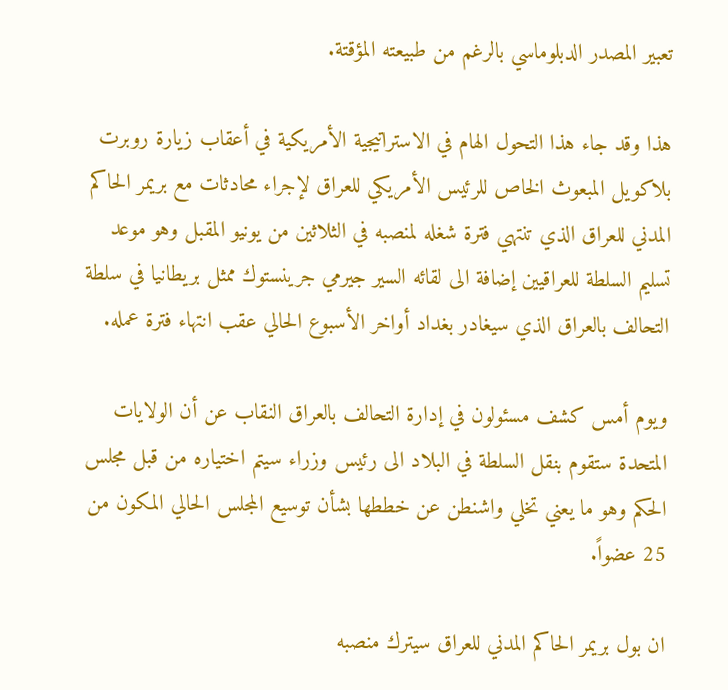تعبير المصدر الدبلوماسي بالرغم من طبيعته المؤقتة.

هذا وقد جاء هذا التحول الهام في الاستراتيجية الأمريكية في أعقاب زيارة روبرت بلاكويل المبعوث الخاص للرئيس الأمريكي للعراق لإجراء محادثات مع بريمر الحاكم المدني للعراق الذي تنتهي فترة شغله لمنصبه في الثلاثين من يونيو المقبل وهو موعد تسليم السلطة للعراقيين إضافة الى لقائه السير جيرمي جرينستوك ممثل بريطانيا في سلطة التحالف بالعراق الذي سيغادر بغداد أواخر الأسبوع الحالي عقب انتهاء فترة عمله.

ويوم أمس كشف مسئولون في إدارة التحالف بالعراق النقاب عن أن الولايات المتحدة ستقوم بنقل السلطة في البلاد الى رئيس وزراء سيتم اختياره من قبل مجلس الحكم وهو ما يعني تخلي واشنطن عن خططها بشأن توسيع المجلس الحالي المكون من 25 عضواً.

ان بول بريمر الحاكم المدني للعراق سيترك منصبه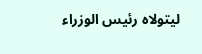ليتولاه رئيس الوزراء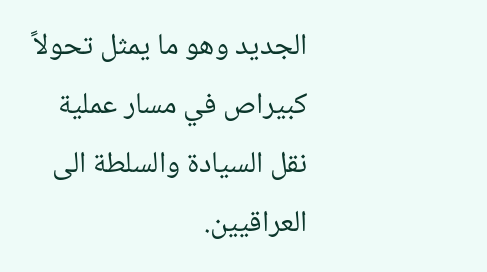الجديد وهو ما يمثل تحولاً كبيراص في مسار عملية نقل السيادة والسلطة الى العراقيين.